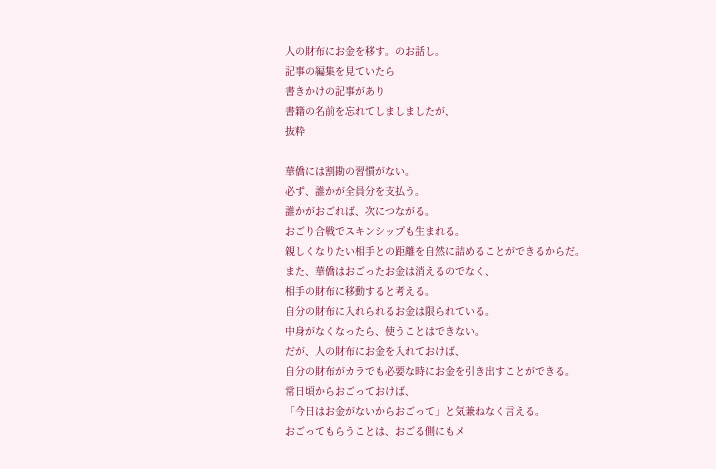人の財布にお金を移す。のお話し。
記事の編集を見ていたら
書きかけの記事があり
書籍の名前を忘れてしましましたが、
抜粋

華僑には割勘の習慣がない。
必ず、誰かが全員分を支払う。
誰かがおごれば、次につながる。
おごり合戦でスキンシップも生まれる。
親しくなりたい相手との距離を自然に詰めることができるからだ。
また、華僑はおごったお金は消えるのでなく、
相手の財布に移動すると考える。
自分の財布に入れられるお金は限られている。
中身がなくなったら、使うことはできない。
だが、人の財布にお金を入れておけば、
自分の財布がカラでも必要な時にお金を引き出すことができる。
常日頃からおごっておけば、
「今日はお金がないからおごって」と気兼ねなく言える。
おごってもらうことは、おごる側にもメ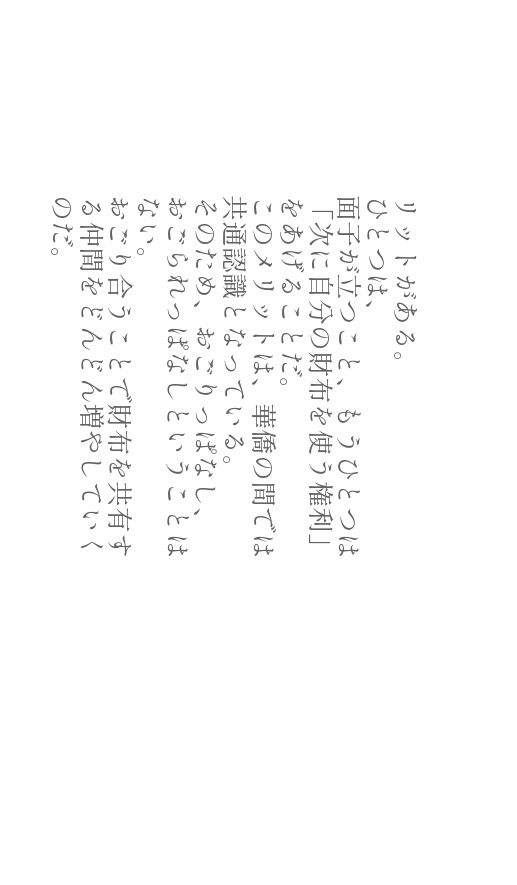リットがある。
ひとつは、
面子が立つこと、もうひとつは「次に自分の財布を使う権利」をあげることだ。
このメリットは、華僑の間では共通認識となっている。
そのため、おごりっぱなし、
おごられっぱなしということはない。
おごり合うことで財布を共有する仲間をどんどん増やしていくのだ。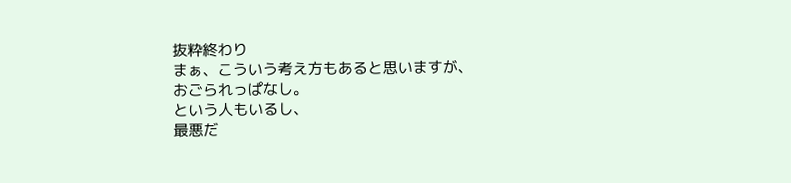抜粋終わり
まぁ、こういう考え方もあると思いますが、
おごられっぱなし。
という人もいるし、
最悪だ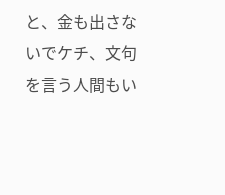と、金も出さないでケチ、文句を言う人間もい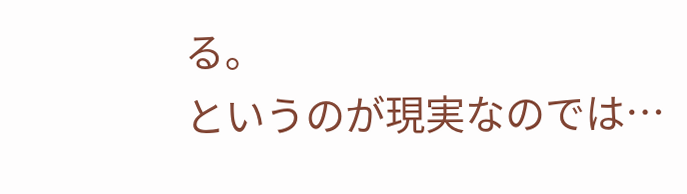る。
というのが現実なのでは…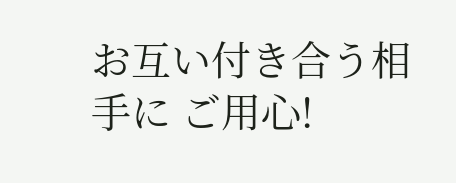お互い付き合う相手に ご用心!